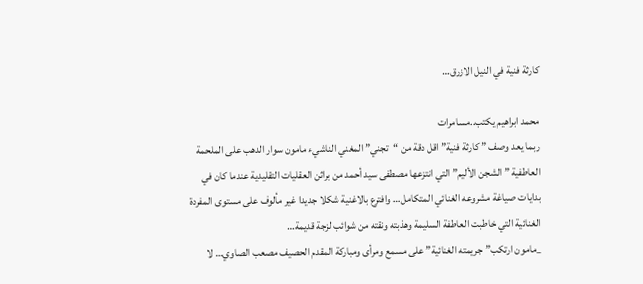كارثة فنية في النيل الازرق…

محمد ابراهيم يكتب..مسامرات
ربما يعد وصف ” كارثة فنية” اقل دقة من “تجني” المغني الناشيء مامون سوار الدهب على الملحمة العاطفية ” الشجن الأليم” التي انتزعها مصطفى سيد أحمد من براثن العقليات التقليدية عندما كان في بدايات صياغة مشروعه الغنائي المتكامل… وافترع بالاغنية شكلا جديدا غير مألوف على مستوى المفردة الغنائية التي خاطبت العاطفة السليمة وهذبته ونقته من شوائب لزجة قديمة…
_مامون ارتكب” جريمته الغنائية” على مسمع ومرأى ومباركة المقدم الحصيف مصعب الصاوي… لا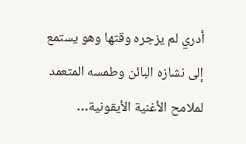أدري لم يزجره وقتها وهو يستمع إلى نشازه البائن وطمسه المتعمد لملامح الأغنية الأيقونية…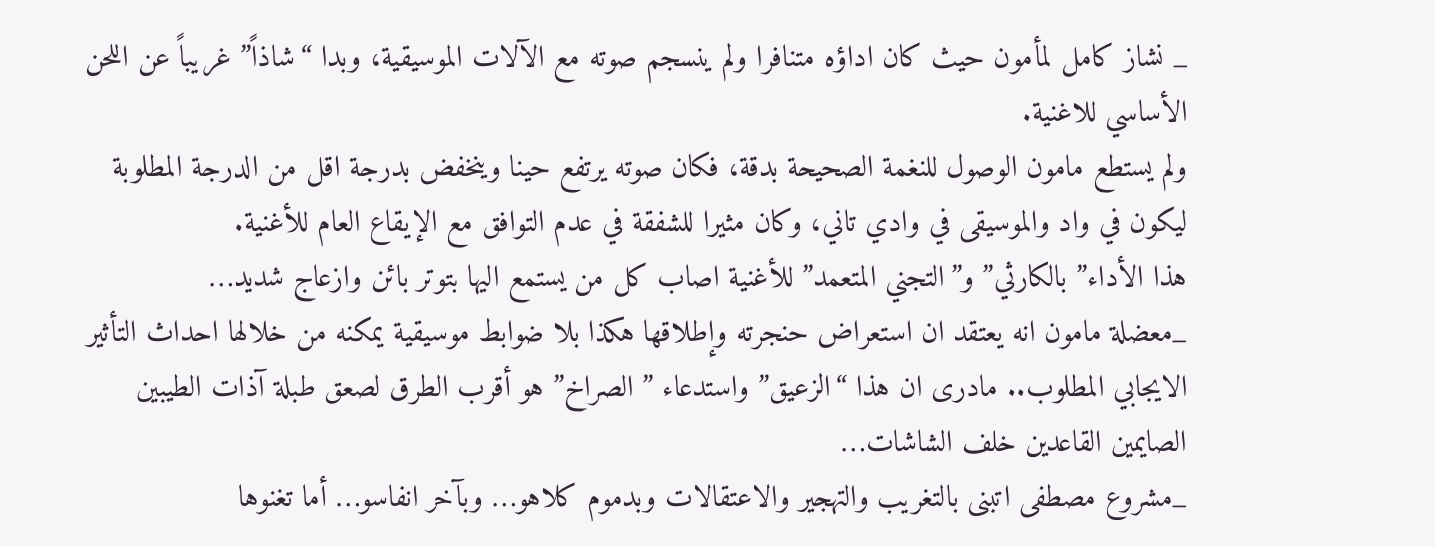_ نشاز كامل لمأمون حيث كان اداؤه متنافرا ولم ينسجم صوته مع الآلات الموسيقية، وبدا “شاذاً” غريباً عن اللحن الأساسي للاغنية.
ولم يستطع مامون الوصول للنغمة الصحيحة بدقة، فكان صوته يرتفع حينا وينخفض بدرجة اقل من الدرجة المطلوبة ليكون في واد والموسيقى في وادي تاني، وكان مثيرا للشفقة في عدم التوافق مع الإيقاع العام للأغنية.
هذا الأداء” بالكارثي” و”التجني المتعمد” للأغنية اصاب كل من يستمع اليها بتوتر بائن وازعاج شديد…
_معضلة مامون انه يعتقد ان استعراض حنجرته وإطلاقها هكذا بلا ضوابط موسيقية يمكنه من خلالها احداث التأثير الايجابي المطلوب.. مادرى ان هذا “الزعيق” واستدعاء ” الصراخ” هو أقرب الطرق لصعق طبلة آذات الطيبين الصايمين القاعدين خلف الشاشات…
_مشروع مصطفى اتبنى بالتغريب والتهجير والاعتقالات وبدموم كلاهو… وبآخر انفاسو… أما تغنوها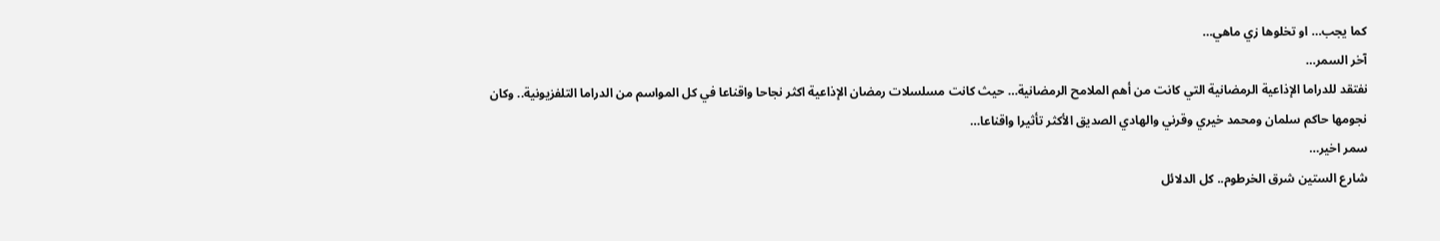كما يجب… او تخلوها زي ماهي…
آخر السمر…
نفتقد للدراما الإذاعية الرمضانية التي كانت من أهم الملامح الرمضانية… حيث كانت مسلسلات رمضان الإذاعية اكثر نجاحا واقناعا في كل المواسم من الدراما التلفزيونية.. وكان نجومها حاكم سلمان ومحمد خيري وقرني والهادي الصديق الأكثر تأثيرا واقناعا…
سمر اخير…
شارع الستين شرق الخرطوم.. كل الدلائل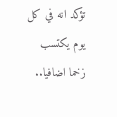تؤكد انه في كل يوم يكتسب زخما اضافيا..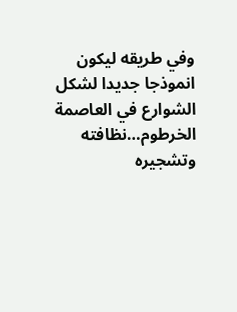وفي طريقه ليكون انموذجا جديدا لشكل الشوارع في العاصمة الخرطوم…نظافته وتشجيره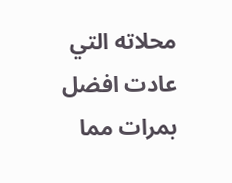محلاته التي عادت افضل بمرات مما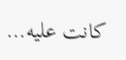كانت عليه…